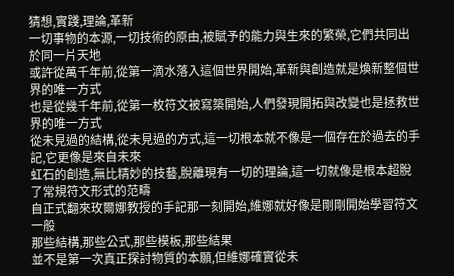猜想,實踐,理論,革新
一切事物的本源,一切技術的原由,被賦予的能力與生來的繁榮,它們共同出於同一片天地
或許從萬千年前,從第一滴水落入這個世界開始,革新與創造就是煥新整個世界的唯一方式
也是從幾千年前,從第一枚符文被寫築開始,人們發現開拓與改變也是拯救世界的唯一方式
從未見過的結構,從未見過的方式,這一切根本就不像是一個存在於過去的手記,它更像是來自未來
虹石的創造,無比精妙的技藝,脫離現有一切的理論,這一切就像是根本超脫了常規符文形式的范疇
自正式翻來玫爾娜教授的手記那一刻開始,維娜就好像是剛剛開始學習符文一般
那些結構,那些公式,那些模板,那些結果
並不是第一次真正探討物質的本願,但維娜確實從未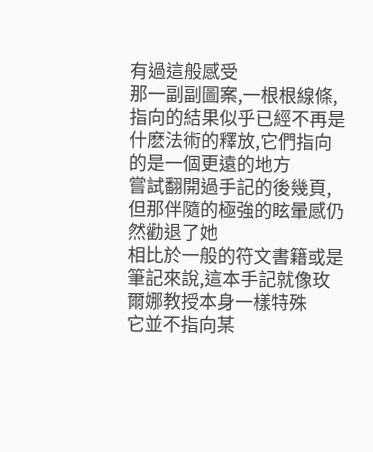有過這般感受
那一副副圖案,一根根線條,指向的結果似乎已經不再是什麽法術的釋放,它們指向的是一個更遠的地方
嘗試翻開過手記的後幾頁,但那伴隨的極強的眩暈感仍然勸退了她
相比於一般的符文書籍或是筆記來說,這本手記就像玫爾娜教授本身一樣特殊
它並不指向某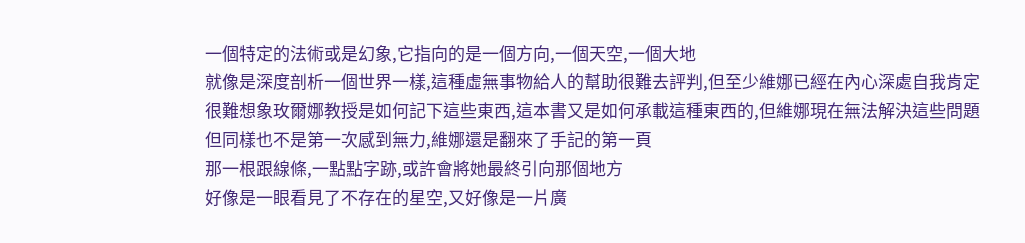一個特定的法術或是幻象,它指向的是一個方向,一個天空,一個大地
就像是深度剖析一個世界一樣,這種虛無事物給人的幫助很難去評判,但至少維娜已經在內心深處自我肯定
很難想象玫爾娜教授是如何記下這些東西,這本書又是如何承載這種東西的,但維娜現在無法解決這些問題
但同樣也不是第一次感到無力,維娜還是翻來了手記的第一頁
那一根跟線條,一點點字跡,或許會將她最終引向那個地方
好像是一眼看見了不存在的星空,又好像是一片廣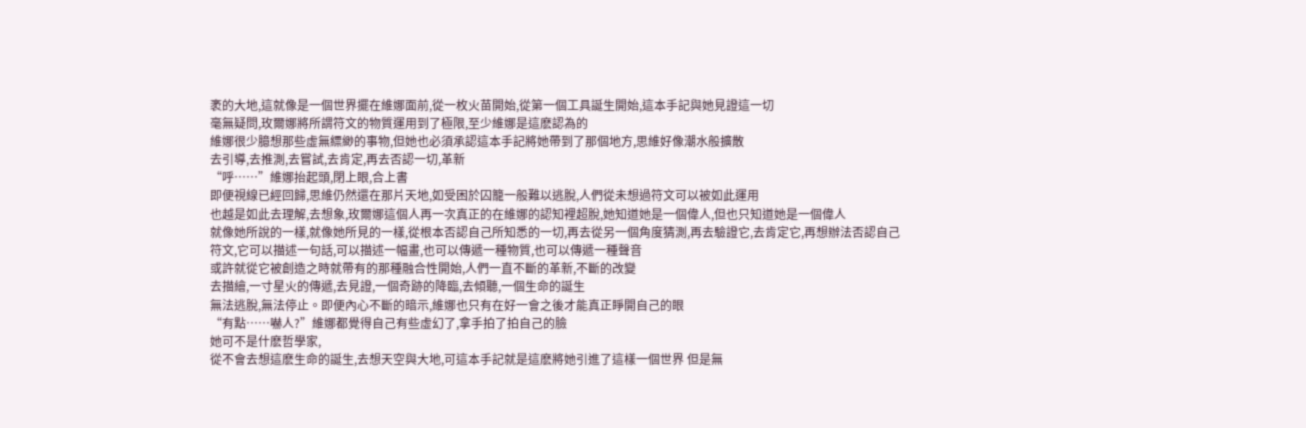袤的大地,這就像是一個世界擺在維娜面前,從一枚火苗開始,從第一個工具誕生開始,這本手記與她見證這一切
毫無疑問,玫爾娜將所謂符文的物質運用到了極限,至少維娜是這麽認為的
維娜很少臆想那些虛無縹緲的事物,但她也必須承認這本手記將她帶到了那個地方,思維好像潮水般擴散
去引導,去推測,去嘗試,去肯定,再去否認一切,革新
“呼……”維娜抬起頭,閉上眼,合上書
即便視線已經回歸,思維仍然還在那片天地,如受困於囚籠一般難以逃脫,人們從未想過符文可以被如此運用
也越是如此去理解,去想象,玫爾娜這個人再一次真正的在維娜的認知裡超脫,她知道她是一個偉人,但也只知道她是一個偉人
就像她所說的一樣,就像她所見的一樣,從根本否認自己所知悉的一切,再去從另一個角度猜測,再去驗證它,去肯定它,再想辦法否認自己
符文,它可以描述一句話,可以描述一幅畫,也可以傳遞一種物質,也可以傳遞一種聲音
或許就從它被創造之時就帶有的那種融合性開始,人們一直不斷的革新,不斷的改變
去描繪,一寸星火的傳遞,去見證,一個奇跡的降臨,去傾聽,一個生命的誕生
無法逃脫,無法停止。即便內心不斷的暗示,維娜也只有在好一會之後才能真正睜開自己的眼
“有點……嚇人?”維娜都覺得自己有些虛幻了,拿手拍了拍自己的臉
她可不是什麽哲學家,
從不會去想這麽生命的誕生,去想天空與大地,可這本手記就是這麽將她引進了這樣一個世界 但是無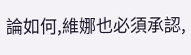論如何,維娜也必須承認,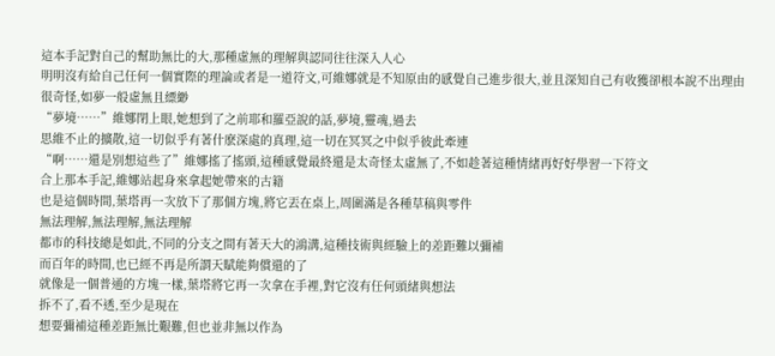這本手記對自己的幫助無比的大,那種虛無的理解與認同往往深入人心
明明沒有給自己任何一個實際的理論或者是一道符文,可維娜就是不知原由的感覺自己進步很大,並且深知自己有收獲卻根本說不出理由
很奇怪,如夢一般虛無且縹緲
“夢境……”維娜閉上眼,她想到了之前耶和羅亞說的話,夢境,靈魂,過去
思維不止的擴散,這一切似乎有著什麽深處的真理,這一切在冥冥之中似乎彼此牽連
“啊……還是別想這些了”維娜搖了搖頭,這種感覺最終還是太奇怪太虛無了,不如趁著這種情緒再好好學習一下符文
合上那本手記,維娜站起身來拿起她帶來的古籍
也是這個時間,葉塔再一次放下了那個方塊,將它丟在桌上,周圍滿是各種草稿與零件
無法理解,無法理解,無法理解
都市的科技總是如此,不同的分支之間有著天大的鴻溝,這種技術與經驗上的差距難以彌補
而百年的時間,也已經不再是所謂天賦能夠償還的了
就像是一個普通的方塊一樣,葉塔將它再一次拿在手裡,對它沒有任何頭緒與想法
拆不了,看不透,至少是現在
想要彌補這種差距無比艱難,但也並非無以作為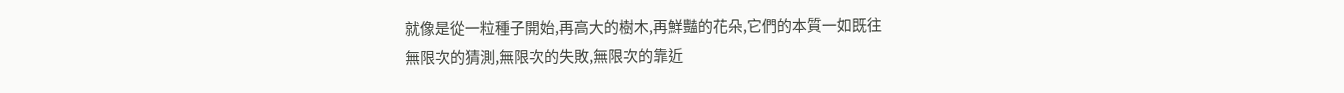就像是從一粒種子開始,再高大的樹木,再鮮豔的花朵,它們的本質一如既往
無限次的猜測,無限次的失敗,無限次的靠近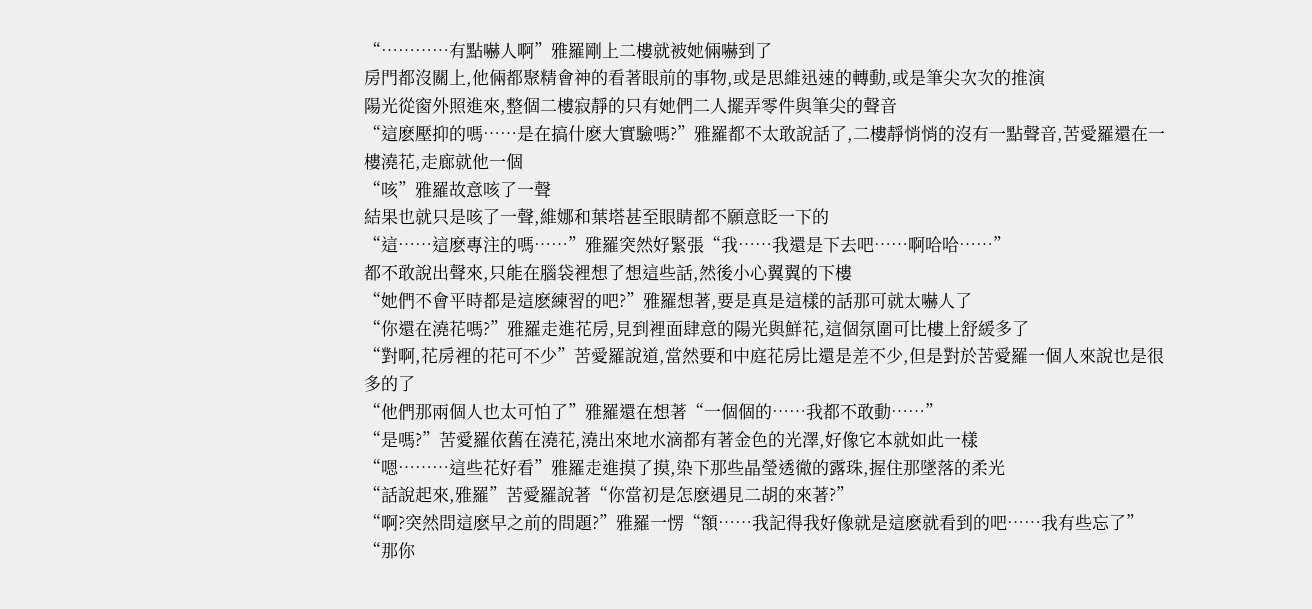“…………有點嚇人啊”雅羅剛上二樓就被她倆嚇到了
房門都沒關上,他倆都聚精會神的看著眼前的事物,或是思維迅速的轉動,或是筆尖次次的推演
陽光從窗外照進來,整個二樓寂靜的只有她們二人擺弄零件與筆尖的聲音
“這麽壓抑的嗎……是在搞什麽大實驗嗎?”雅羅都不太敢說話了,二樓靜悄悄的沒有一點聲音,苦愛羅還在一樓澆花,走廊就他一個
“咳”雅羅故意咳了一聲
結果也就只是咳了一聲,維娜和葉塔甚至眼睛都不願意眨一下的
“這……這麽專注的嗎……”雅羅突然好緊張“我……我還是下去吧……啊哈哈……”
都不敢說出聲來,只能在腦袋裡想了想這些話,然後小心翼翼的下樓
“她們不會平時都是這麽練習的吧?”雅羅想著,要是真是這樣的話那可就太嚇人了
“你還在澆花嗎?”雅羅走進花房,見到裡面肆意的陽光與鮮花,這個氛圍可比樓上舒緩多了
“對啊,花房裡的花可不少”苦愛羅說道,當然要和中庭花房比還是差不少,但是對於苦愛羅一個人來說也是很多的了
“他們那兩個人也太可怕了”雅羅還在想著“一個個的……我都不敢動……”
“是嗎?”苦愛羅依舊在澆花,澆出來地水滴都有著金色的光澤,好像它本就如此一樣
“嗯………這些花好看”雅羅走進摸了摸,染下那些晶瑩透徹的露珠,握住那墜落的柔光
“話說起來,雅羅”苦愛羅說著“你當初是怎麽遇見二胡的來著?”
“啊?突然問這麽早之前的問題?”雅羅一愣“額……我記得我好像就是這麽就看到的吧……我有些忘了”
“那你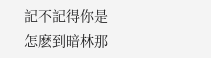記不記得你是怎麽到暗林那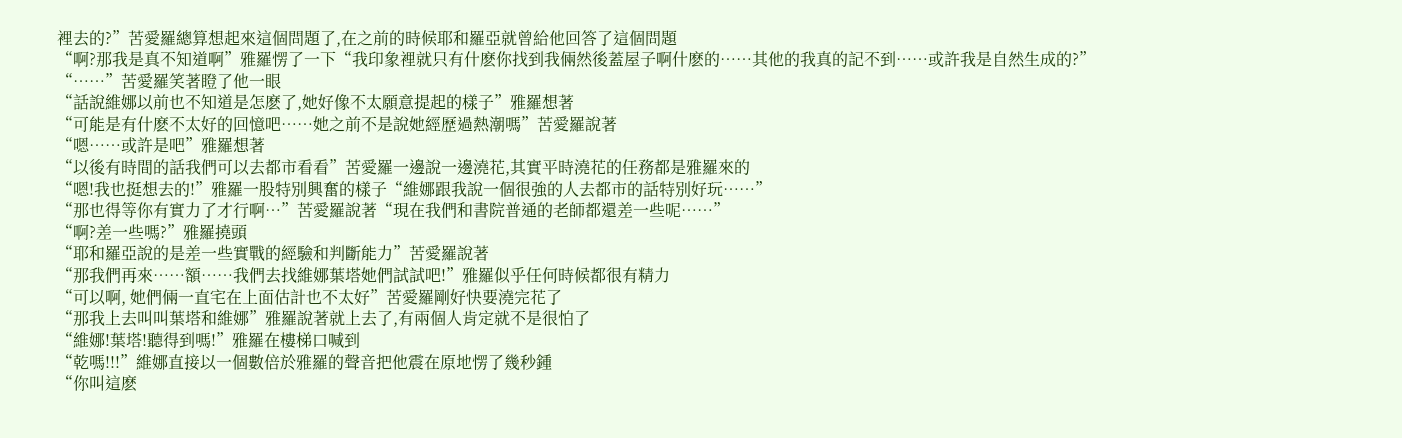裡去的?”苦愛羅總算想起來這個問題了,在之前的時候耶和羅亞就曾給他回答了這個問題
“啊?那我是真不知道啊”雅羅愣了一下“我印象裡就只有什麽你找到我倆然後蓋屋子啊什麽的……其他的我真的記不到……或許我是自然生成的?”
“……”苦愛羅笑著瞪了他一眼
“話說維娜以前也不知道是怎麽了,她好像不太願意提起的樣子”雅羅想著
“可能是有什麽不太好的回憶吧……她之前不是說她經歷過熱潮嗎”苦愛羅說著
“嗯……或許是吧”雅羅想著
“以後有時間的話我們可以去都市看看”苦愛羅一邊說一邊澆花,其實平時澆花的任務都是雅羅來的
“嗯!我也挺想去的!”雅羅一股特別興奮的樣子“維娜跟我說一個很強的人去都市的話特別好玩……”
“那也得等你有實力了才行啊…”苦愛羅說著“現在我們和書院普通的老師都還差一些呢……”
“啊?差一些嗎?”雅羅撓頭
“耶和羅亞說的是差一些實戰的經驗和判斷能力”苦愛羅說著
“那我們再來……額……我們去找維娜葉塔她們試試吧!”雅羅似乎任何時候都很有精力
“可以啊, 她們倆一直宅在上面估計也不太好”苦愛羅剛好快要澆完花了
“那我上去叫叫葉塔和維娜”雅羅說著就上去了,有兩個人肯定就不是很怕了
“維娜!葉塔!聽得到嗎!”雅羅在樓梯口喊到
“乾嗎!!!”維娜直接以一個數倍於雅羅的聲音把他震在原地愣了幾秒鍾
“你叫這麽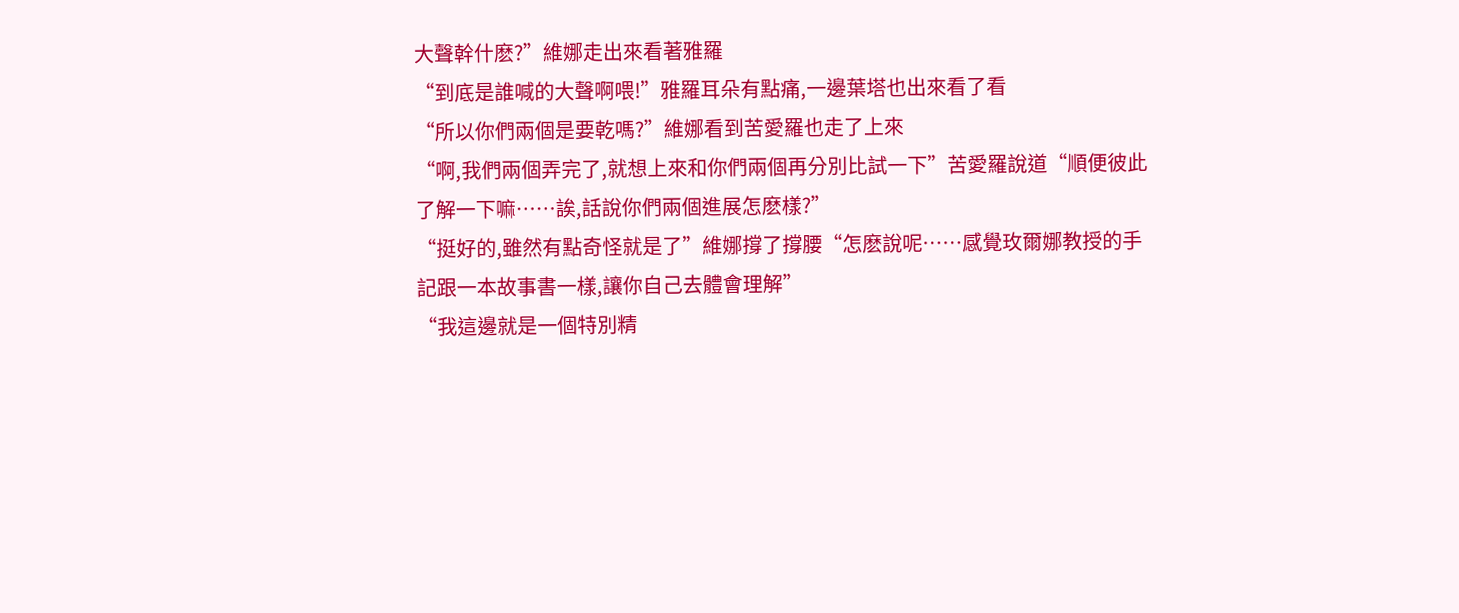大聲幹什麽?”維娜走出來看著雅羅
“到底是誰喊的大聲啊喂!”雅羅耳朵有點痛,一邊葉塔也出來看了看
“所以你們兩個是要乾嗎?”維娜看到苦愛羅也走了上來
“啊,我們兩個弄完了,就想上來和你們兩個再分別比試一下”苦愛羅說道“順便彼此了解一下嘛……誒,話說你們兩個進展怎麽樣?”
“挺好的,雖然有點奇怪就是了”維娜撐了撐腰“怎麽說呢……感覺玫爾娜教授的手記跟一本故事書一樣,讓你自己去體會理解”
“我這邊就是一個特別精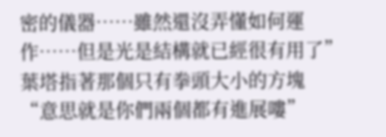密的儀器……雖然還沒弄懂如何運作……但是光是結構就已經很有用了”葉塔指著那個只有拳頭大小的方塊
“意思就是你們兩個都有進展嘍”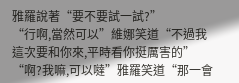雅羅說著“要不要試一試?”
“行啊,當然可以”維娜笑道“不過我這次要和你來,平時看你挺厲害的”
“啊?我嘛,可以噠”雅羅笑道“那一會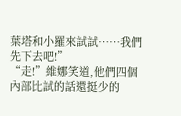葉塔和小羅來試試……我們先下去吧!”
“走!”維娜笑道,他們四個內部比試的話還挺少的